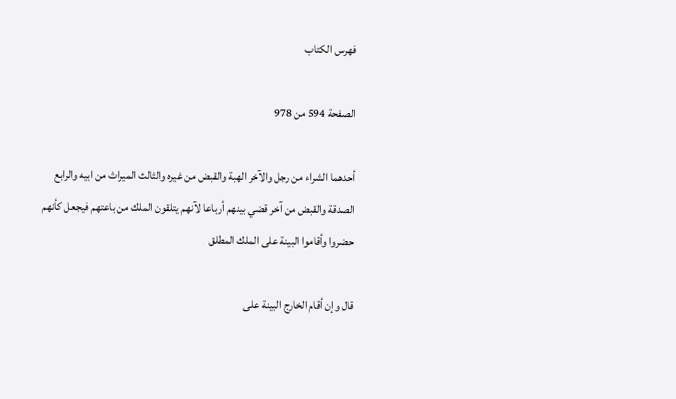فهرس الكتاب

الصفحة 594 من 978

أحدهما الشراء من رجل والآخر الهبة والقبض من غيره والثالث الميراث من ابيه والرابع الصدقة والقبض من آخر قضي بينهم أرباعا لآنهم يتلقون الملك من باعتهم فيجعل كأنهم حضروا وأقاموا البينة على الملك المطلق

قال وإن أقام الخارج البينة على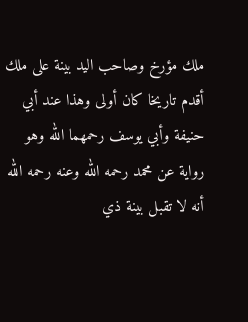ملك مؤرخ وصاحب اليد بينة على ملك أقدم تاريخا كان أولى وهذا عند أبي حنيفة وأبي يوسف رحمهما الله وهو رواية عن محمد رحمه الله وعنه رحمه الله أنه لا تقبل بينة ذي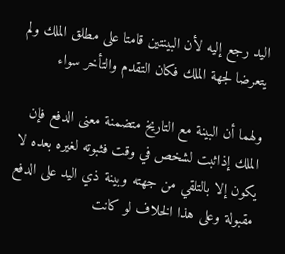اليد رجع إليه لأن البينتين قامتا على مطلق الملك ولم يتعرضا لجهة الملك فكان التقدم والتأخر سواء

ولهما أن البينة مع التاريخ متضمنة معنى الدفع فإن الملك إذاثبت لشخص في وقت فثبوته لغيره بعده لا يكون إلا بالتلقي من جهته وبينة ذي اليد على الدفع مقبولة وعلى هذا الخلاف لو كانت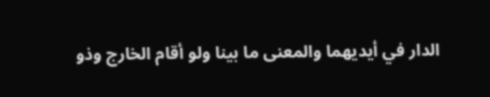الدار في أيديهما والمعنى ما بينا ولو أقام الخارج وذو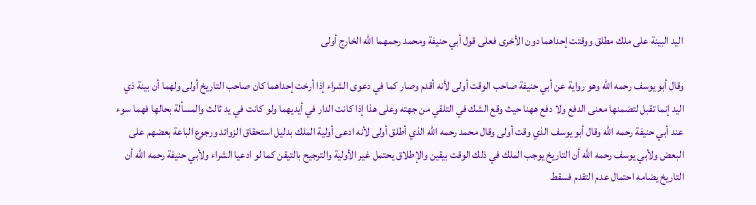اليد البينة على ملك مطلق ووقتت إحداهما دون الأخرى فعلى قول أبي حنيفة ومحمد رحمهما الله الخارج أولى

وقال أبو يوسف رحمه الله وهو رواية عن أبي حنيفة صاحب الوقت أولى لأنه أقدم وصار كما في دعوى الشراء إذا أرخت إحداهما كان صاحب التاريخ أولى ولهما أن بينة ذي اليد إنما تقبل لتضمنها معنى الدفع ولا دفع ههنا حيث وقع الشك في التلقي من جهته وعلى هذا إذا كانت الدار في أيديهما ولو كانت في يد ثالث والمسألة بحالها فهما سوء عند أبي حنيفة رحمه الله وقال أبو يوسف الذي وقت أولى وقال محمد رحمه الله الذي أطلق أولى لأنه ادعى أولية الملك بدليل استحقاق الزوائد ورجوع الباعة بعضهم على البعض ولأبي يوسف رحمه الله أن التاريخ يوجب الملك في ذلك الوقت بيقين والإطلاق يحتمل غير الأولية والترجيح بالتيقن كما لو ادعيا الشراء ولأبي حنيفة رحمه الله أن التاريخ يضامه احتمال عدم التقدم فسقط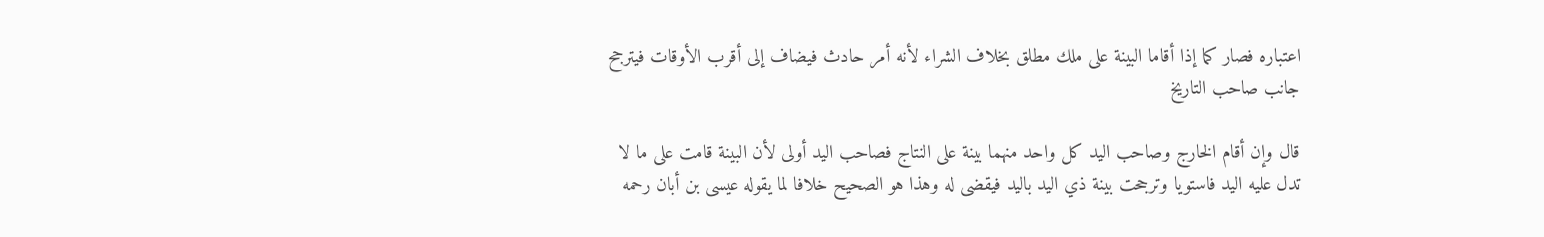اعتباره فصار كما إذا أقاما البينة على ملك مطلق بخلاف الشراء لأنه أمر حادث فيضاف إلى أقرب الأوقات فيترجح جانب صاحب التاريخ

قال وإن أقام الخارج وصاحب اليد كل واحد منهما بينة على النتاج فصاحب اليد أولى لأن البينة قامت على ما لا تدل عليه اليد فاستويا وترجحت بينة ذي اليد باليد فيقضى له وهذا هو الصحيح خلافا لما يقوله عيسى بن أبان رحمه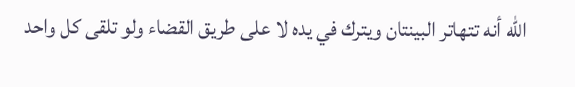الله أنه تتهاتر البينتان ويترك في يده لا على طريق القضاء ولو تلقى كل واحد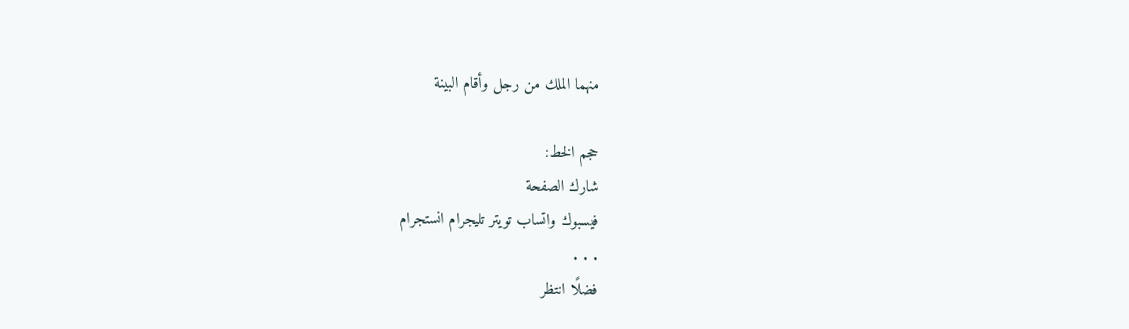منهما الملك من رجل وأقام البينة

حجم الخط:
شارك الصفحة
فيسبوك واتساب تويتر تليجرام انستجرام
. . .
فضلًا انتظر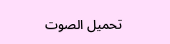تحميل الصوت